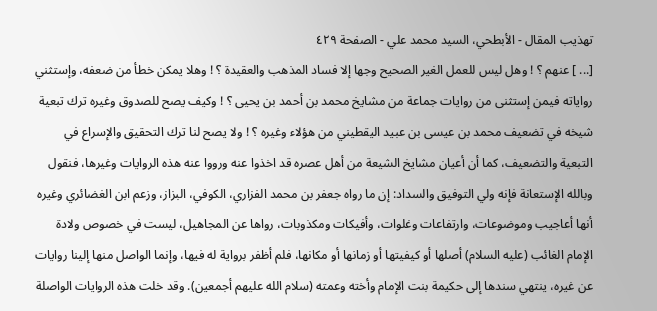تهذيب المقال - الأبطحي، السيد محمد علي - الصفحة ٤٢٩
[... ] عنهم ؟ ! وهل ليس للعمل الغير الصحيح وجها إلا فساد المذهب والعقيدة ؟ ! وهلا يمكن خطأ من ضعفه، وإستثني رواياته فيمن إستثنى من روايات جماعة من مشايخ محمد بن أحمد بن يحيى ؟ ! وكيف يصح للصدوق وغيره ترك تبعية شيخه في تضعيف محمد بن عيسى بن عبيد اليقطيني من هؤلاء وغيره ؟ ! ولا يصح لنا ترك التحقيق والإسراع في التبعية والتضعيف، كما أن أعيان مشايخ الشيعة من أهل عصره قد اخذوا عنه ورووا عنه هذه الروايات وغيرها، فنقول وبالله الإستعانة فإنه ولي التوفيق والسداد: إن ما رواه جعفر بن محمد الفزاري، الكوفي، البزاز، وزعم ابن الغضائري وغيره أنها أعاجيب وموضوعات، وارتفاعات وغلوات، وأفيكات ومكذوبات، رواها عن المجاهيل، ليست في خصوص ولادة الإمام الغائب (عليه السلام) أصلها أو كيفيتها أو زمانها أو مكانها، فلم أظفر برواية له فيها، وإنما الواصل منها إلينا روايات عن غيره، ينتهي سندها إلى حكيمة بنت الإمام وأخته وعمته (سلام الله عليهم أجمعين). وقد خلت هذه الروايات الواصلة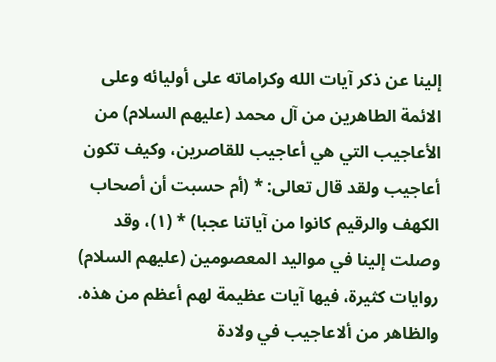إلينا عن ذكر آيات الله وكراماته على أوليائه وعلى الائمة الطاهرين من آل محمد (عليهم السلام) من الأعاجيب التي هي أعاجيب للقاصرين، وكيف تكون أعاجيب ولقد قال تعالى: * (أم حسبت أن أصحاب الكهف والرقيم كانوا من آياتنا عجبا) * (١)، وقد وصلت إلينا في مواليد المعصومين (عليهم السلام) روايات كثيرة، فيها آيات عظيمة لهم أعظم من هذه. والظاهر من ألاعاجيب في ولادة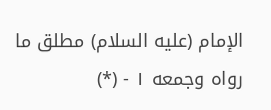الإمام (عليه السلام) مطلق ما رواه وجمعه ١ - (*)